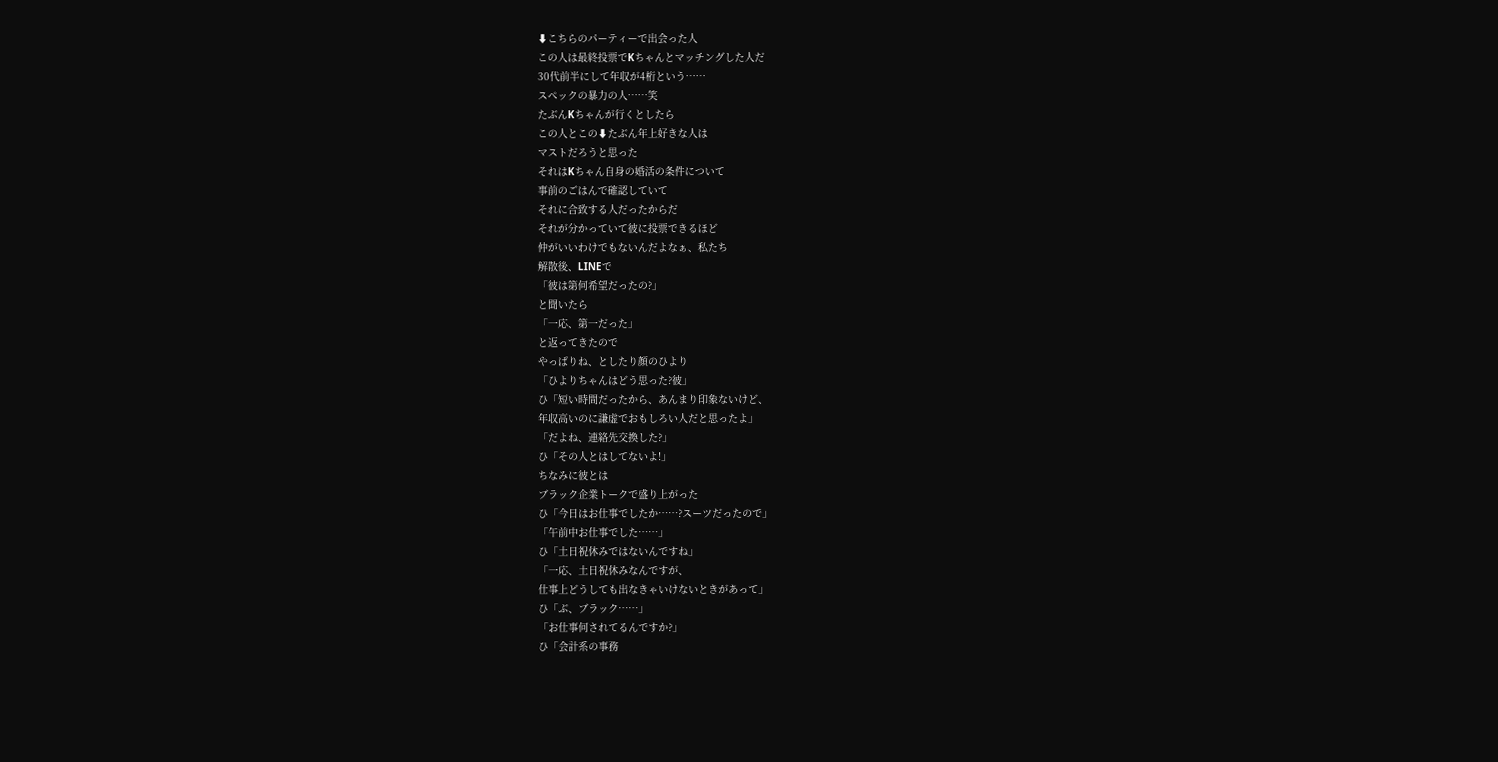⬇こちらのパーティーで出会った人
この人は最終投票でKちゃんとマッチングした人だ
30代前半にして年収が4桁という……
スペックの暴力の人……笑
たぶんKちゃんが行くとしたら
この人とこの⬇たぶん年上好きな人は
マストだろうと思った
それはKちゃん自身の婚活の条件について
事前のごはんで確認していて
それに合致する人だったからだ
それが分かっていて彼に投票できるほど
仲がいいわけでもないんだよなぁ、私たち
解散後、LINEで
「彼は第何希望だったの?」
と聞いたら
「一応、第一だった」
と返ってきたので
やっぱりね、としたり顔のひより
「ひよりちゃんはどう思った?彼」
ひ「短い時間だったから、あんまり印象ないけど、
年収高いのに謙虚でおもしろい人だと思ったよ」
「だよね、連絡先交換した?」
ひ「その人とはしてないよ!」
ちなみに彼とは
ブラック企業トークで盛り上がった
ひ「今日はお仕事でしたか……?スーツだったので」
「午前中お仕事でした……」
ひ「土日祝休みではないんですね」
「一応、土日祝休みなんですが、
仕事上どうしても出なきゃいけないときがあって」
ひ「ぶ、ブラック……」
「お仕事何されてるんですか?」
ひ「会計系の事務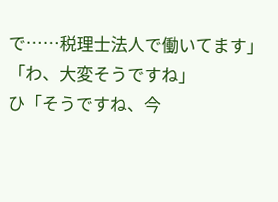で……税理士法人で働いてます」
「わ、大変そうですね」
ひ「そうですね、今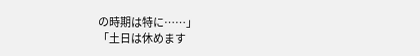の時期は特に……」
「土日は休めます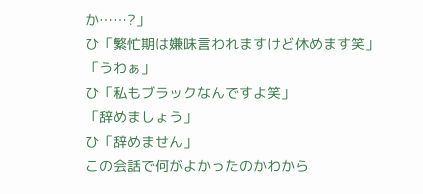か……?」
ひ「繁忙期は嫌味言われますけど休めます笑」
「うわぁ」
ひ「私もブラックなんですよ笑」
「辞めましょう」
ひ「辞めません」
この会話で何がよかったのかわから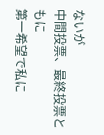ないが
中間投票、最終投票ともに
第一希望で私に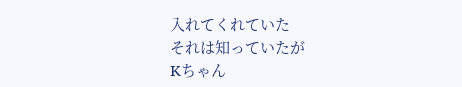入れてくれていた
それは知っていたが
Kちゃん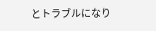とトラブルになり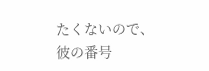たくないので、
彼の番号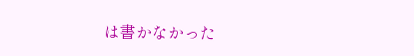は書かなかった